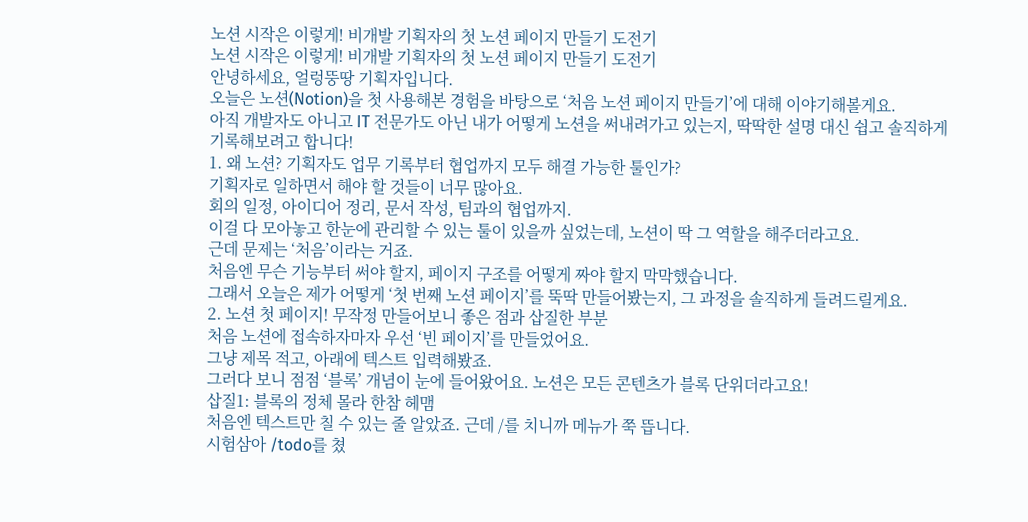노션 시작은 이렇게! 비개발 기획자의 첫 노션 페이지 만들기 도전기
노션 시작은 이렇게! 비개발 기획자의 첫 노션 페이지 만들기 도전기
안녕하세요, 얼렁뚱땅 기획자입니다.
오늘은 노션(Notion)을 첫 사용해본 경험을 바탕으로 ‘처음 노션 페이지 만들기’에 대해 이야기해볼게요.
아직 개발자도 아니고 IT 전문가도 아닌 내가 어떻게 노션을 써내려가고 있는지, 딱딱한 설명 대신 쉽고 솔직하게 기록해보려고 합니다!
1. 왜 노션? 기획자도 업무 기록부터 협업까지 모두 해결 가능한 툴인가?
기획자로 일하면서 해야 할 것들이 너무 많아요.
회의 일정, 아이디어 정리, 문서 작성, 팀과의 협업까지.
이걸 다 모아놓고 한눈에 관리할 수 있는 툴이 있을까 싶었는데, 노션이 딱 그 역할을 해주더라고요.
근데 문제는 ‘처음’이라는 거죠.
처음엔 무슨 기능부터 써야 할지, 페이지 구조를 어떻게 짜야 할지 막막했습니다.
그래서 오늘은 제가 어떻게 ‘첫 번째 노션 페이지’를 뚝딱 만들어봤는지, 그 과정을 솔직하게 들려드릴게요.
2. 노션 첫 페이지! 무작정 만들어보니 좋은 점과 삽질한 부분
처음 노션에 접속하자마자 우선 ‘빈 페이지’를 만들었어요.
그냥 제목 적고, 아래에 텍스트 입력해봤죠.
그러다 보니 점점 ‘블록’ 개념이 눈에 들어왔어요. 노션은 모든 콘텐츠가 블록 단위더라고요!
삽질1: 블록의 정체 몰라 한참 헤맴
처음엔 텍스트만 칠 수 있는 줄 알았죠. 근데 /를 치니까 메뉴가 쭉 뜹니다.
시험삼아 /todo를 쳤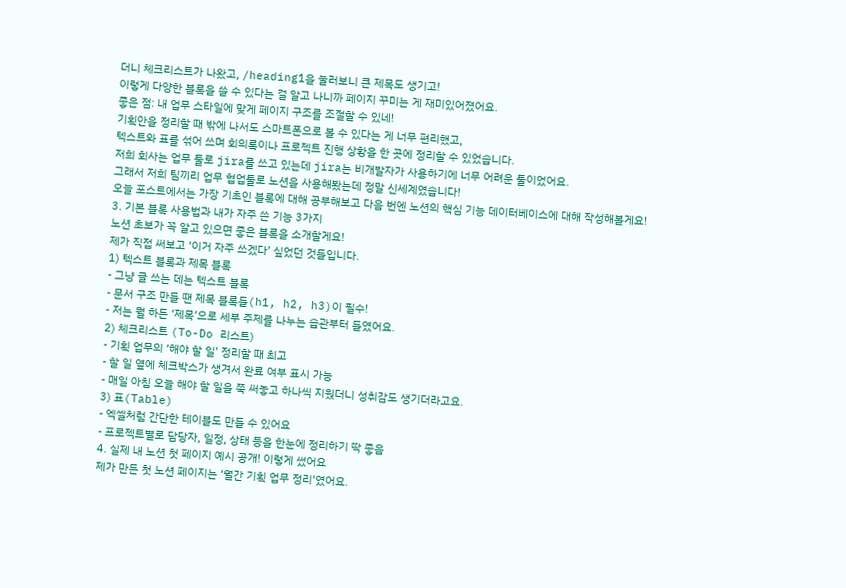더니 체크리스트가 나왔고, /heading1을 눌러보니 큰 제목도 생기고!
이렇게 다양한 블록을 쓸 수 있다는 걸 알고 나니까 페이지 꾸미는 게 재미있어졌어요.
좋은 점: 내 업무 스타일에 맞게 페이지 구조를 조절할 수 있네!
기획안을 정리할 때 밖에 나서도 스마트폰으로 볼 수 있다는 게 너무 편리했고,
텍스트와 표를 섞어 쓰며 회의록이나 프로젝트 진행 상황을 한 곳에 정리할 수 있었습니다.
저희 회사는 업무 툴로 jira를 쓰고 있는데 jira는 비개발자가 사용하기에 너무 어려운 툴이었어요.
그래서 저희 팀끼리 업무 협업툴로 노션을 사용해봤는데 정말 신세계였습니다!
오늘 포스트에서는 가장 기초인 블록에 대해 공부해보고 다음 번엔 노션의 핵심 기능 데이터베이스에 대해 작성해볼게요!
3. 기본 블록 사용법과 내가 자주 쓴 기능 3가지
노션 초보가 꼭 알고 있으면 좋은 블록을 소개할게요!
제가 직접 써보고 ‘이거 자주 쓰겠다’ 싶었던 것들입니다.
1) 텍스트 블록과 제목 블록
- 그냥 글 쓰는 데는 텍스트 블록
- 문서 구조 만들 땐 제목 블록들(h1, h2, h3)이 필수!
- 저는 뭘 하든 ‘제목’으로 세부 주제를 나누는 습관부터 들였어요.
2) 체크리스트 (To-Do 리스트)
- 기획 업무의 ‘해야 할 일’ 정리할 때 최고
- 할 일 옆에 체크박스가 생겨서 완료 여부 표시 가능
- 매일 아침 오늘 해야 할 일을 쭉 써놓고 하나씩 지웠더니 성취감도 생기더라고요.
3) 표(Table)
- 엑셀처럼 간단한 테이블도 만들 수 있어요
- 프로젝트별로 담당자, 일정, 상태 등을 한눈에 정리하기 딱 좋음
4. 실제 내 노션 첫 페이지 예시 공개! 이렇게 썼어요
제가 만든 첫 노션 페이지는 ‘월간 기획 업무 정리’였어요.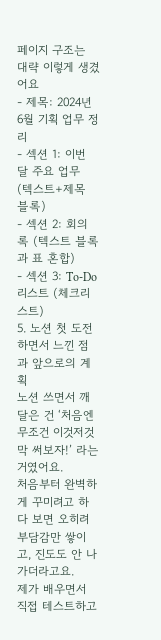페이지 구조는 대략 이렇게 생겼어요
- 제목: 2024년 6월 기획 업무 정리
- 섹션 1: 이번 달 주요 업무 (텍스트+제목 블록)
- 섹션 2: 회의록 (텍스트 블록과 표 혼합)
- 섹션 3: To-Do 리스트 (체크리스트)
5. 노션 첫 도전하면서 느낀 점과 앞으로의 계획
노션 쓰면서 깨달은 건 ‘처음엔 무조건 이것저것 막 써보자!’ 라는 거였어요.
처음부터 완벽하게 꾸미려고 하다 보면 오히려 부담감만 쌓이고, 진도도 안 나가더라고요.
제가 배우면서 직접 테스트하고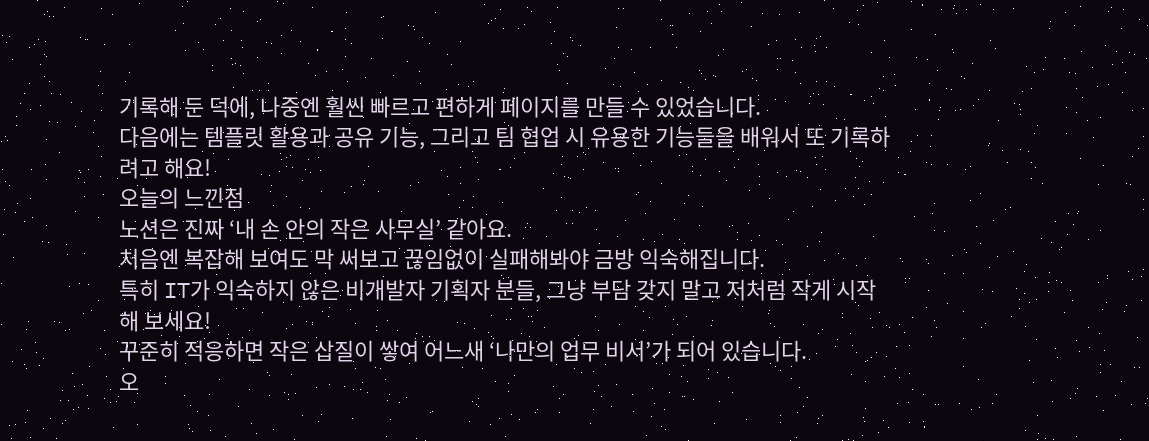기록해 둔 덕에, 나중엔 훨씬 빠르고 편하게 페이지를 만들 수 있었습니다.
다음에는 템플릿 활용과 공유 기능, 그리고 팀 협업 시 유용한 기능들을 배워서 또 기록하려고 해요!
오늘의 느낀점
노션은 진짜 ‘내 손 안의 작은 사무실’ 같아요.
처음엔 복잡해 보여도 막 써보고 끊임없이 실패해봐야 금방 익숙해집니다.
특히 IT가 익숙하지 않은 비개발자 기획자 분들, 그냥 부담 갖지 말고 저처럼 작게 시작해 보세요!
꾸준히 적응하면 작은 삽질이 쌓여 어느새 ‘나만의 업무 비서’가 되어 있습니다.
오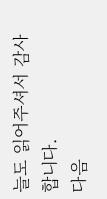늘도 읽어주셔서 감사합니다.
다음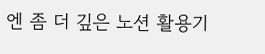엔 좀 더 깊은 노션 활용기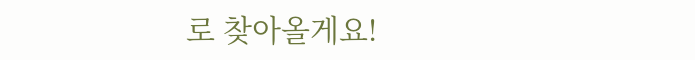로 찾아올게요!